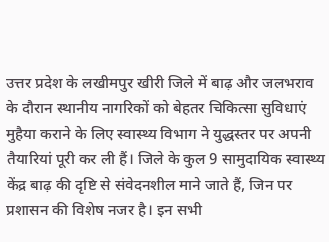उत्तर प्रदेश के लखीमपुर खीरी जिले में बाढ़ और जलभराव के दौरान स्थानीय नागरिकों को बेहतर चिकित्सा सुविधाएं मुहैया कराने के लिए स्वास्थ्य विभाग ने युद्धस्तर पर अपनी तैयारियां पूरी कर ली हैं। जिले के कुल 9 सामुदायिक स्वास्थ्य केंद्र बाढ़ की दृष्टि से संवेदनशील माने जाते हैं, जिन पर प्रशासन की विशेष नजर है। इन सभी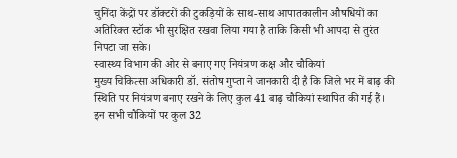चुनिंदा केंद्रों पर डॉक्टरों की टुकड़ियों के साथ-साथ आपातकालीन औषधियों का अतिरिक्त स्टॉक भी सुरक्षित रखवा लिया गया है ताकि किसी भी आपदा से तुरंत निपटा जा सके।
स्वास्थ्य विभाग की ओर से बनाए गए नियंत्रण कक्ष और चौकियां
मुख्य चिकित्सा अधिकारी डॉ. संतोष गुप्ता ने जानकारी दी है कि जिले भर में बाढ़ की स्थिति पर नियंत्रण बनाए रखने के लिए कुल 41 बाढ़ चौकियां स्थापित की गई हैं। इन सभी चौकियों पर कुल 32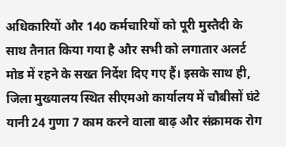अधिकारियों और 140 कर्मचारियों को पूरी मुस्तैदी के साथ तैनात किया गया है और सभी को लगातार अलर्ट मोड में रहने के सख्त निर्देश दिए गए हैं। इसके साथ ही, जिला मुख्यालय स्थित सीएमओ कार्यालय में चौबीसों घंटे यानी 24 गुणा 7 काम करने वाला बाढ़ और संक्रामक रोग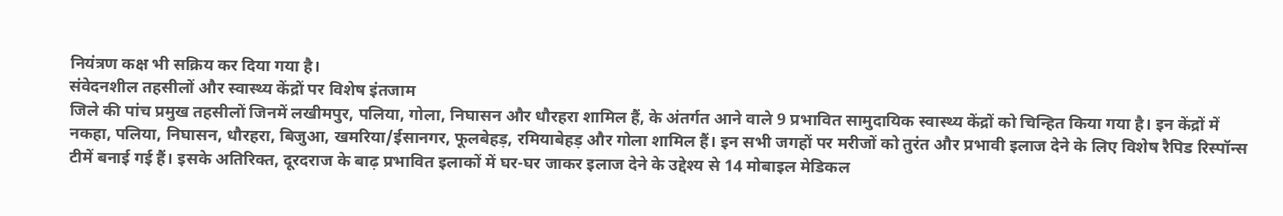नियंत्रण कक्ष भी सक्रिय कर दिया गया है।
संवेदनशील तहसीलों और स्वास्थ्य केंद्रों पर विशेष इंतजाम
जिले की पांच प्रमुख तहसीलों जिनमें लखीमपुर, पलिया, गोला, निघासन और धौरहरा शामिल हैं, के अंतर्गत आने वाले 9 प्रभावित सामुदायिक स्वास्थ्य केंद्रों को चिन्हित किया गया है। इन केंद्रों में नकहा, पलिया, निघासन, धौरहरा, बिजुआ, खमरिया/ईसानगर, फूलबेहड़, रमियाबेहड़ और गोला शामिल हैं। इन सभी जगहों पर मरीजों को तुरंत और प्रभावी इलाज देने के लिए विशेष रैपिड रिस्पॉन्स टीमें बनाई गई हैं। इसके अतिरिक्त, दूरदराज के बाढ़ प्रभावित इलाकों में घर-घर जाकर इलाज देने के उद्देश्य से 14 मोबाइल मेडिकल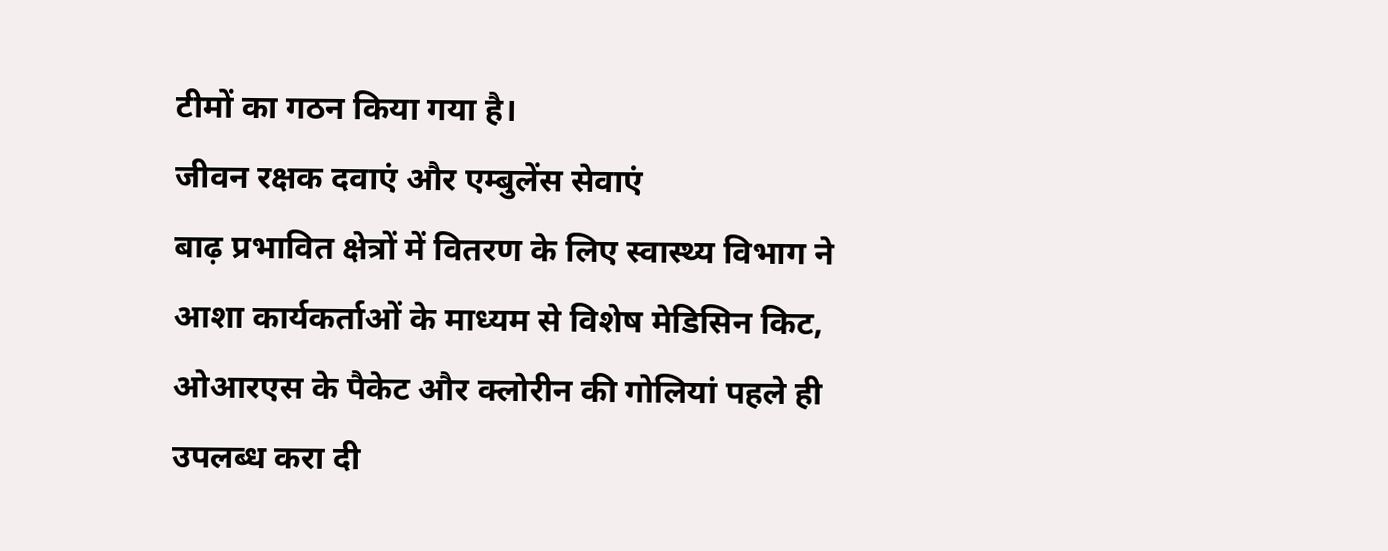टीमों का गठन किया गया है।
जीवन रक्षक दवाएं और एम्बुलेंस सेवाएं
बाढ़ प्रभावित क्षेत्रों में वितरण के लिए स्वास्थ्य विभाग ने आशा कार्यकर्ताओं के माध्यम से विशेष मेडिसिन किट, ओआरएस के पैकेट और क्लोरीन की गोलियां पहले ही उपलब्ध करा दी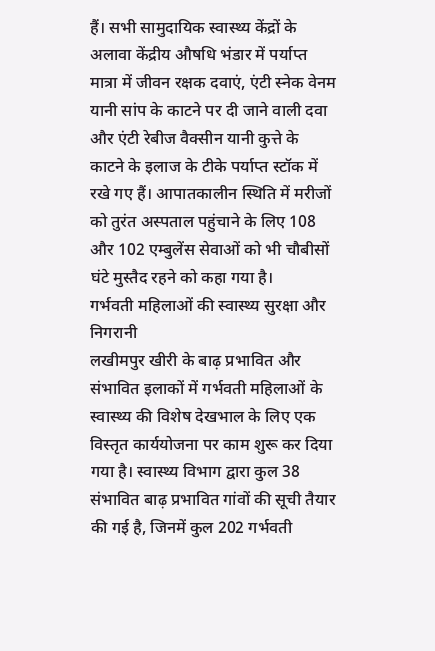हैं। सभी सामुदायिक स्वास्थ्य केंद्रों के अलावा केंद्रीय औषधि भंडार में पर्याप्त मात्रा में जीवन रक्षक दवाएं, एंटी स्नेक वेनम यानी सांप के काटने पर दी जाने वाली दवा और एंटी रेबीज वैक्सीन यानी कुत्ते के काटने के इलाज के टीके पर्याप्त स्टॉक में रखे गए हैं। आपातकालीन स्थिति में मरीजों को तुरंत अस्पताल पहुंचाने के लिए 108 और 102 एम्बुलेंस सेवाओं को भी चौबीसों घंटे मुस्तैद रहने को कहा गया है।
गर्भवती महिलाओं की स्वास्थ्य सुरक्षा और निगरानी
लखीमपुर खीरी के बाढ़ प्रभावित और संभावित इलाकों में गर्भवती महिलाओं के स्वास्थ्य की विशेष देखभाल के लिए एक विस्तृत कार्ययोजना पर काम शुरू कर दिया गया है। स्वास्थ्य विभाग द्वारा कुल 38 संभावित बाढ़ प्रभावित गांवों की सूची तैयार की गई है, जिनमें कुल 202 गर्भवती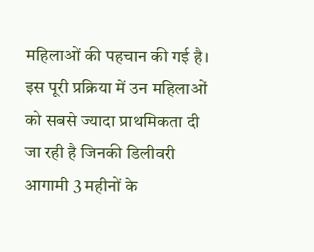महिलाओं की पहचान की गई है। इस पूरी प्रक्रिया में उन महिलाओं को सबसे ज्यादा प्राथमिकता दी जा रही है जिनकी डिलीवरी आगामी 3 महीनों के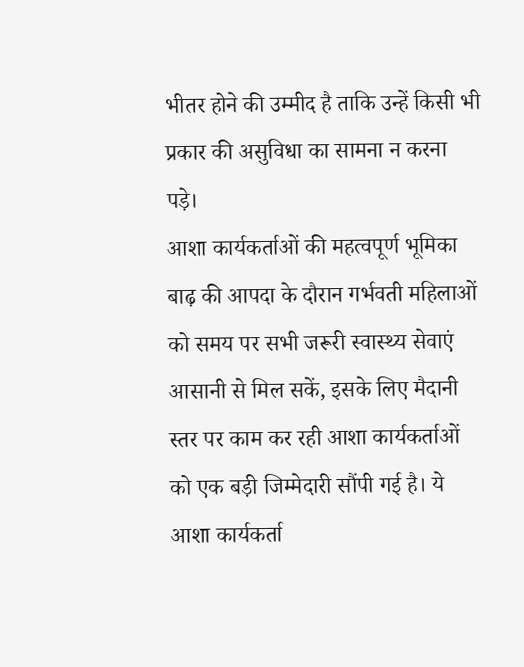भीतर होने की उम्मीद है ताकि उन्हें किसी भी प्रकार की असुविधा का सामना न करना पड़े।
आशा कार्यकर्ताओं की महत्वपूर्ण भूमिका
बाढ़ की आपदा के दौरान गर्भवती महिलाओं को समय पर सभी जरूरी स्वास्थ्य सेवाएं आसानी से मिल सकें, इसके लिए मैदानी स्तर पर काम कर रही आशा कार्यकर्ताओं को एक बड़ी जिम्मेदारी सौंपी गई है। ये आशा कार्यकर्ता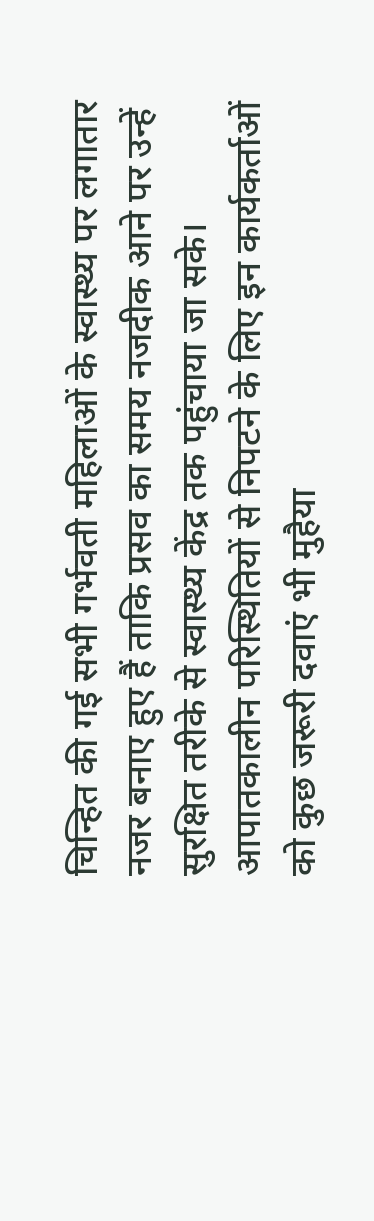चिन्हित की गई सभी गर्भवती महिलाओं के स्वास्थ्य पर लगातार नजर बनाए हुए हैं ताकि प्रसव का समय नजदीक आने पर उन्हें सुरक्षित तरीके से स्वास्थ्य केंद्र तक पहुंचाया जा सके। आपातकालीन परिस्थितियों से निपटने के लिए इन कार्यकर्ताओं को कुछ जरूरी दवाएं भी मुहैया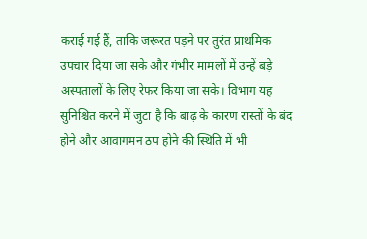कराई गई हैं, ताकि जरूरत पड़ने पर तुरंत प्राथमिक उपचार दिया जा सके और गंभीर मामलों में उन्हें बड़े अस्पतालों के लिए रेफर किया जा सके। विभाग यह सुनिश्चित करने में जुटा है कि बाढ़ के कारण रास्तों के बंद होने और आवागमन ठप होने की स्थिति में भी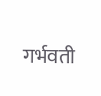गर्भवती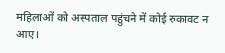महिलाओं को अस्पताल पहुंचने में कोई रुकावट न आए।